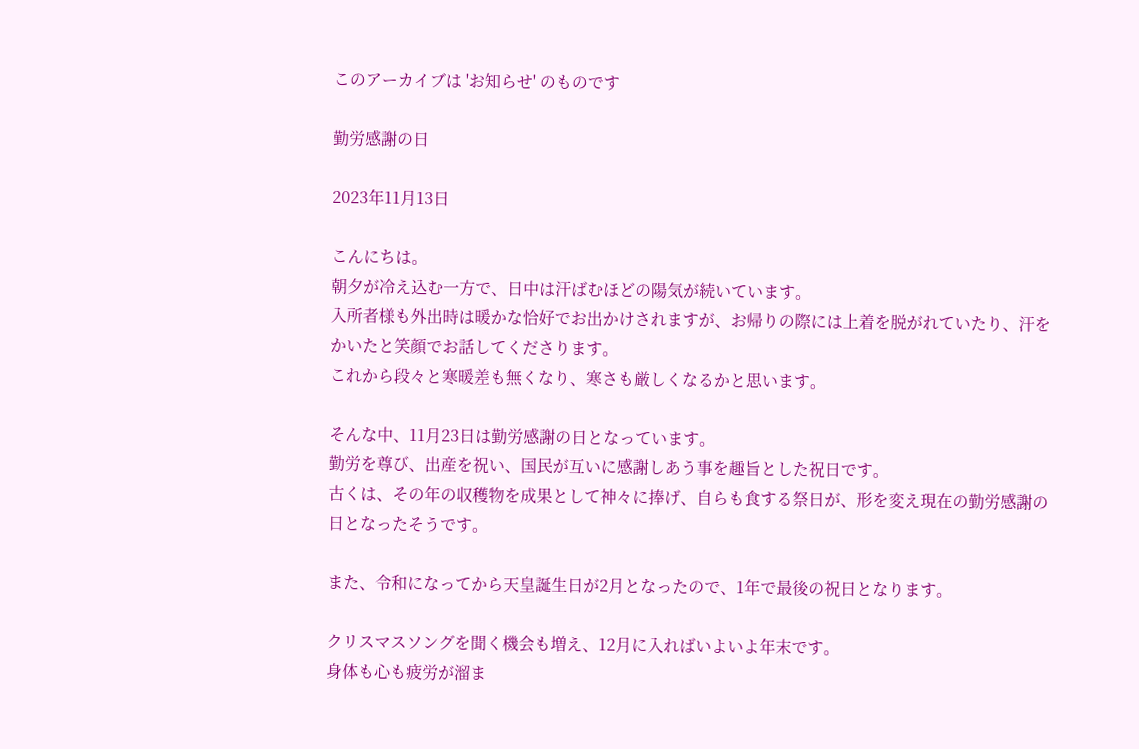このアーカイブは 'お知らせ' のものです

勤労感謝の日

2023年11月13日

こんにちは。
朝夕が冷え込む一方で、日中は汗ばむほどの陽気が続いています。
入所者様も外出時は暖かな恰好でお出かけされますが、お帰りの際には上着を脱がれていたり、汗をかいたと笑顔でお話してくださります。
これから段々と寒暖差も無くなり、寒さも厳しくなるかと思います。

そんな中、11月23日は勤労感謝の日となっています。
勤労を尊び、出産を祝い、国民が互いに感謝しあう事を趣旨とした祝日です。
古くは、その年の収穫物を成果として神々に捧げ、自らも食する祭日が、形を変え現在の勤労感謝の日となったそうです。

また、令和になってから天皇誕生日が2月となったので、1年で最後の祝日となります。

クリスマスソングを聞く機会も増え、12月に入ればいよいよ年末です。
身体も心も疲労が溜ま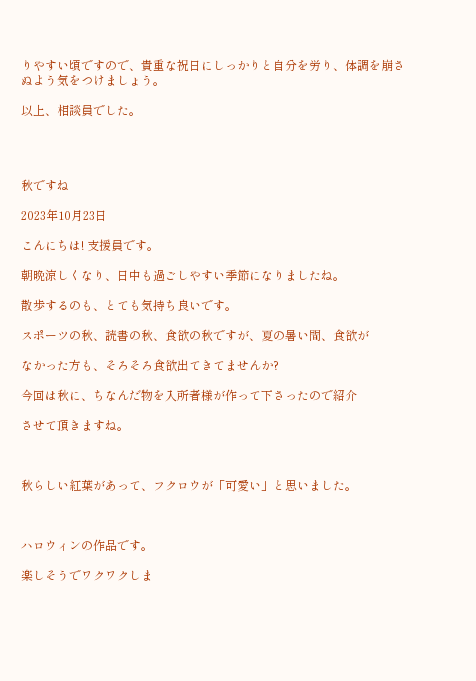りやすい頃ですので、貴重な祝日にしっかりと自分を労り、体調を崩さぬよう気をつけましょう。

以上、相談員でした。




秋ですね

2023年10月23日

こんにちは! 支援員です。

朝晩涼しくなり、日中も過ごしやすい季節になりましたね。

散歩するのも、とても気持ち良いです。

スポーツの秋、読書の秋、食欲の秋ですが、夏の暑い間、食欲が

なかった方も、そろそろ食欲出てきてませんか?

今回は秋に、ちなんだ物を入所者様が作って下さったので紹介

させて頂きますね。



秋らしい紅葉があって、フクロウが「可愛い」と思いました。



ハロウィンの作品です。

楽しそうでワクワクしま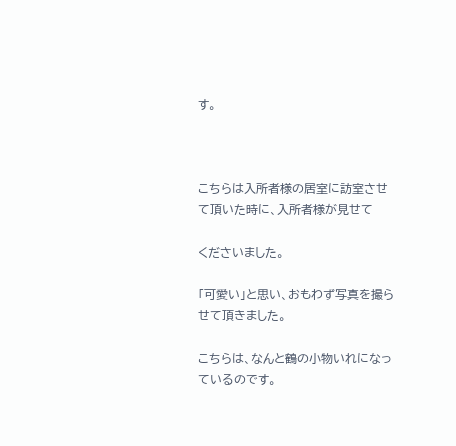す。



こちらは入所者様の居室に訪室させて頂いた時に、入所者様が見せて

くださいました。

「可愛い」と思い、おもわず写真を撮らせて頂きました。

こちらは、なんと鶴の小物いれになっているのです。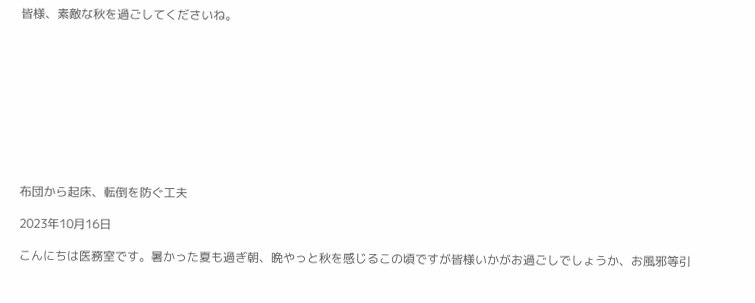皆様、素敵な秋を過ごしてくださいね。










布団から起床、転倒を防ぐ工夫

2023年10月16日

こんにちは医務室です。暑かった夏も過ぎ朝、晩やっと秋を感じるこの頃ですが皆様いかがお過ごしでしょうか、お風邪等引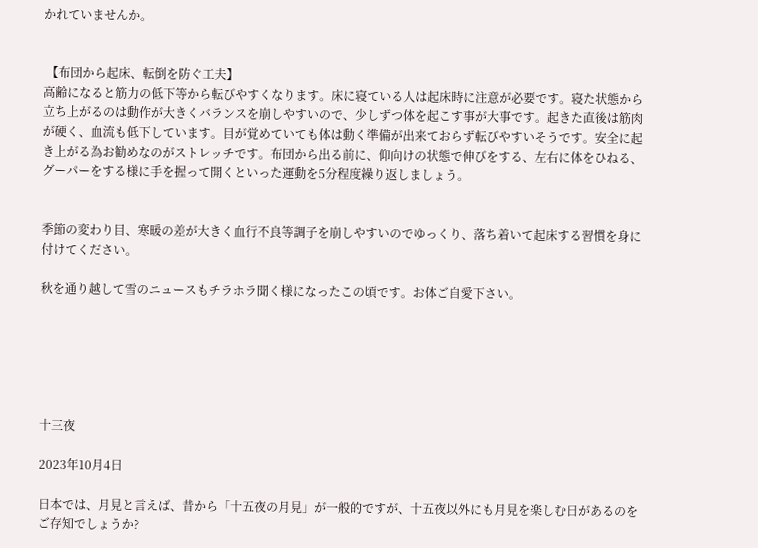かれていませんか。


 【布団から起床、転倒を防ぐ工夫】
高齢になると筋力の低下等から転びやすくなります。床に寝ている人は起床時に注意が必要です。寝た状態から立ち上がるのは動作が大きくバランスを崩しやすいので、少しずつ体を起こす事が大事です。起きた直後は筋肉が硬く、血流も低下しています。目が覚めていても体は動く準備が出来ておらず転びやすいそうです。安全に起き上がる為お勧めなのがストレッチです。布団から出る前に、仰向けの状態で伸びをする、左右に体をひねる、グーパーをする様に手を握って開くといった運動を5分程度繰り返しましょう。


季節の変わり目、寒暖の差が大きく血行不良等調子を崩しやすいのでゆっくり、落ち着いて起床する習慣を身に付けてください。

秋を通り越して雪のニュースもチラホラ聞く様になったこの頃です。お体ご自愛下さい。






十三夜

2023年10月4日

日本では、月見と言えば、昔から「十五夜の月見」が一般的ですが、十五夜以外にも月見を楽しむ日があるのをご存知でしょうか?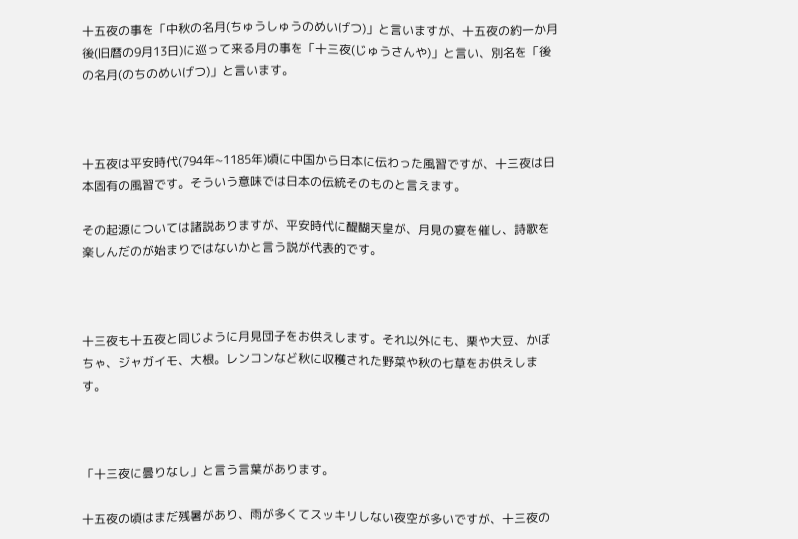十五夜の事を「中秋の名月(ちゅうしゅうのめいげつ)」と言いますが、十五夜の約一か月後(旧暦の9月13日)に巡って来る月の事を「十三夜(じゅうさんや)」と言い、別名を「後の名月(のちのめいげつ)」と言います。



十五夜は平安時代(794年~1185年)頃に中国から日本に伝わった風習ですが、十三夜は日本固有の風習です。そういう意味では日本の伝統そのものと言えます。

その起源については諸説ありますが、平安時代に醍醐天皇が、月見の宴を催し、詩歌を楽しんだのが始まりではないかと言う説が代表的です。



十三夜も十五夜と同じように月見団子をお供えします。それ以外にも、栗や大豆、かぼちゃ、ジャガイモ、大根。レンコンなど秋に収穫された野菜や秋の七草をお供えします。



「十三夜に曇りなし」と言う言葉があります。

十五夜の頃はまだ残暑があり、雨が多くてスッキリしない夜空が多いですが、十三夜の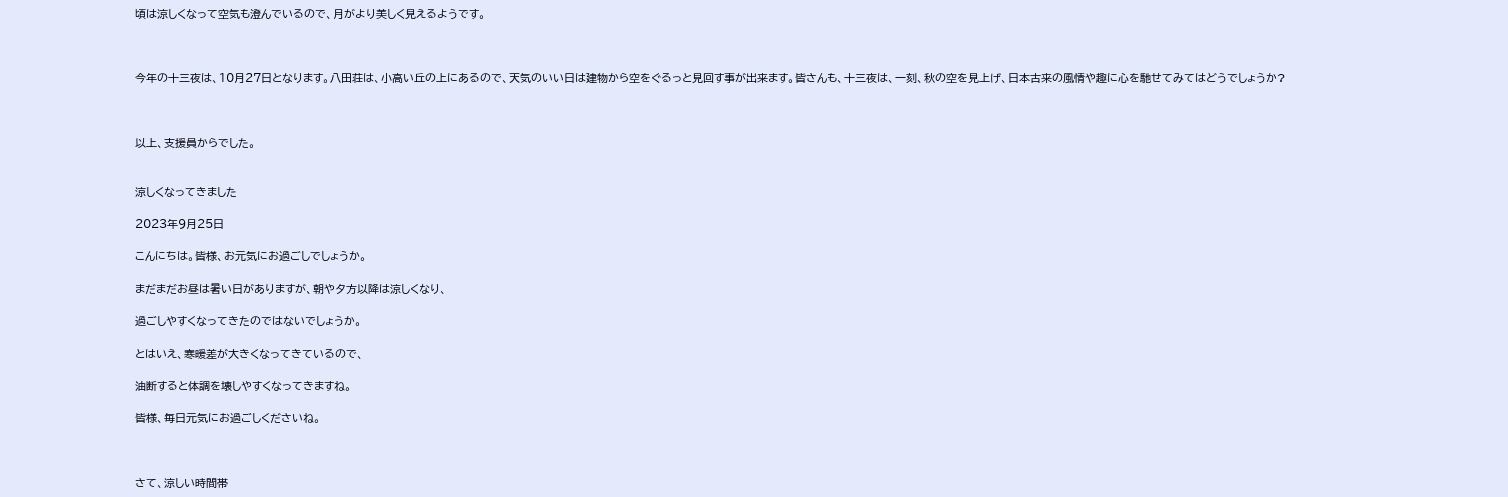頃は涼しくなって空気も澄んでいるので、月がより美しく見えるようです。



今年の十三夜は、10月27日となります。八田荘は、小高い丘の上にあるので、天気のいい日は建物から空をぐるっと見回す事が出来ます。皆さんも、十三夜は、一刻、秋の空を見上げ、日本古来の風情や趣に心を馳せてみてはどうでしょうか?



以上、支援員からでした。


涼しくなってきました

2023年9月25日

こんにちは。皆様、お元気にお過ごしでしょうか。

まだまだお昼は暑い日がありますが、朝や夕方以降は涼しくなり、

過ごしやすくなってきたのではないでしょうか。

とはいえ、寒暖差が大きくなってきているので、

油断すると体調を壊しやすくなってきますね。

皆様、毎日元気にお過ごしくださいね。



さて、涼しい時間帯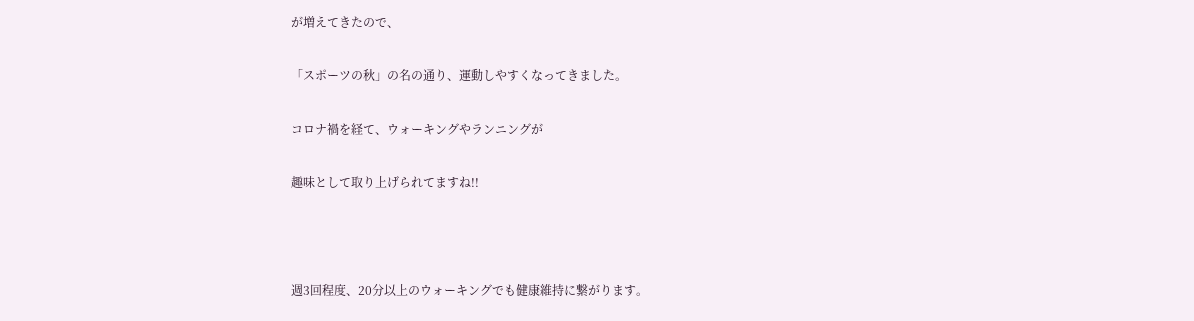が増えてきたので、

「スポーツの秋」の名の通り、運動しやすくなってきました。

コロナ禍を経て、ウォーキングやランニングが

趣味として取り上げられてますね!!



週3回程度、20分以上のウォーキングでも健康維持に繋がります。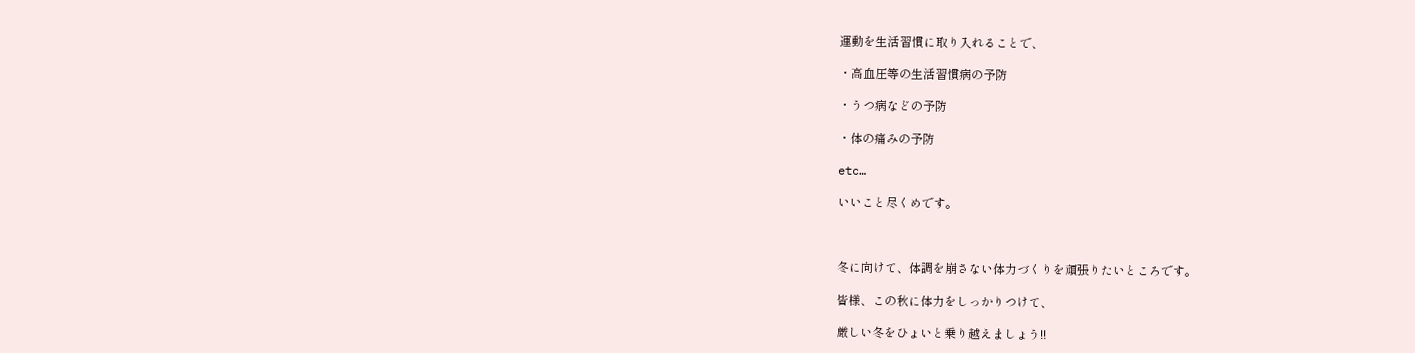運動を生活習慣に取り入れることで、

・高血圧等の生活習慣病の予防

・うつ病などの予防

・体の痛みの予防

etc…

いいこと尽くめです。



冬に向けて、体調を崩さない体力づくりを頑張りたいところです。

皆様、この秋に体力をしっかりつけて、

厳しい冬をひょいと乗り越えましょう!!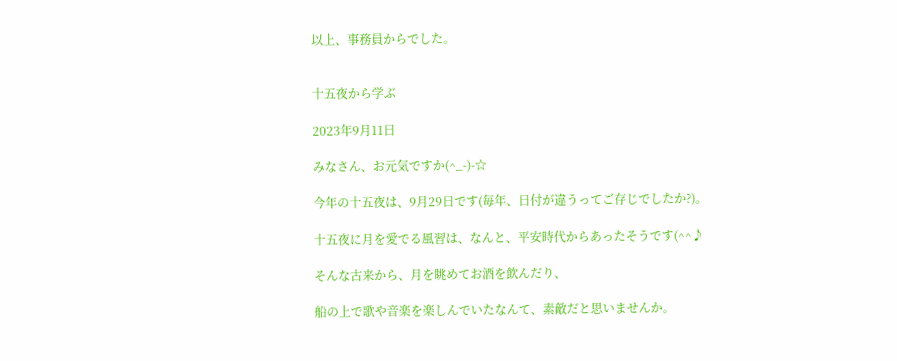以上、事務員からでした。


十五夜から学ぶ

2023年9月11日

みなさん、お元気ですか(^_-)-☆

今年の十五夜は、9月29日です(毎年、日付が違うってご存じでしたか?)。

十五夜に月を愛でる風習は、なんと、平安時代からあったそうです(^^♪

そんな古来から、月を眺めてお酒を飲んだり、

船の上で歌や音楽を楽しんでいたなんて、素敵だと思いませんか。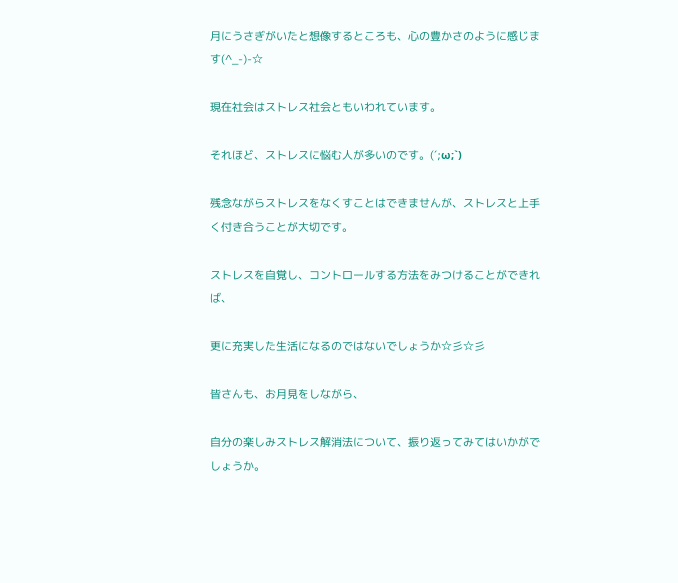月にうさぎがいたと想像するところも、心の豊かさのように感じます(^_-)-☆

現在社会はストレス社会ともいわれています。

それほど、ストレスに悩む人が多いのです。(´;ω;`)

残念ながらストレスをなくすことはできませんが、ストレスと上手く付き合うことが大切です。

ストレスを自覚し、コントロールする方法をみつけることができれば、

更に充実した生活になるのではないでしょうか☆彡☆彡

皆さんも、お月見をしながら、

自分の楽しみストレス解消法について、振り返ってみてはいかがでしょうか。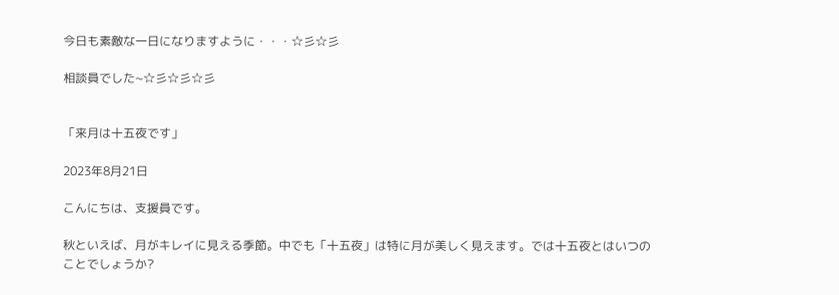今日も素敵な一日になりますように・・・☆彡☆彡

相談員でした~☆彡☆彡☆彡


「来月は十五夜です」

2023年8月21日

こんにちは、支援員です。

秋といえば、月がキレイに見える季節。中でも「十五夜」は特に月が美しく見えます。では十五夜とはいつのことでしょうか?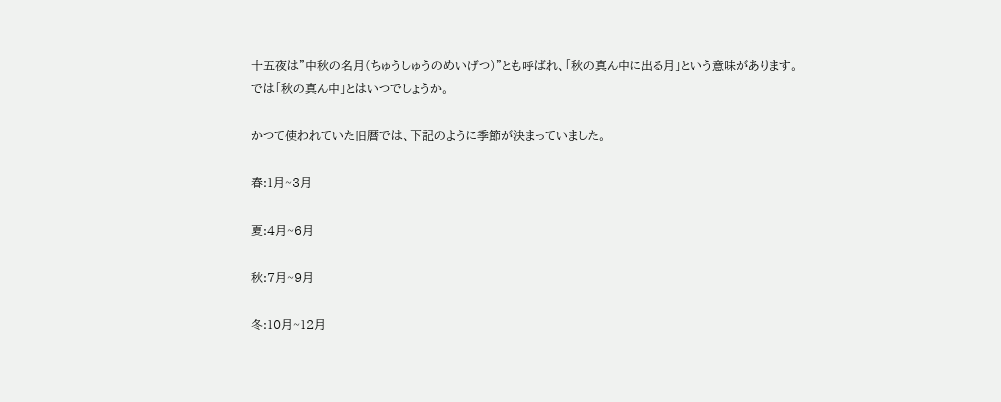十五夜は”中秋の名月(ちゅうしゅうのめいげつ)”とも呼ばれ、「秋の真ん中に出る月」という意味があります。
では「秋の真ん中」とはいつでしょうか。

かつて使われていた旧暦では、下記のように季節が決まっていました。

春:1月~3月

夏:4月~6月

秋:7月~9月

冬:10月~12月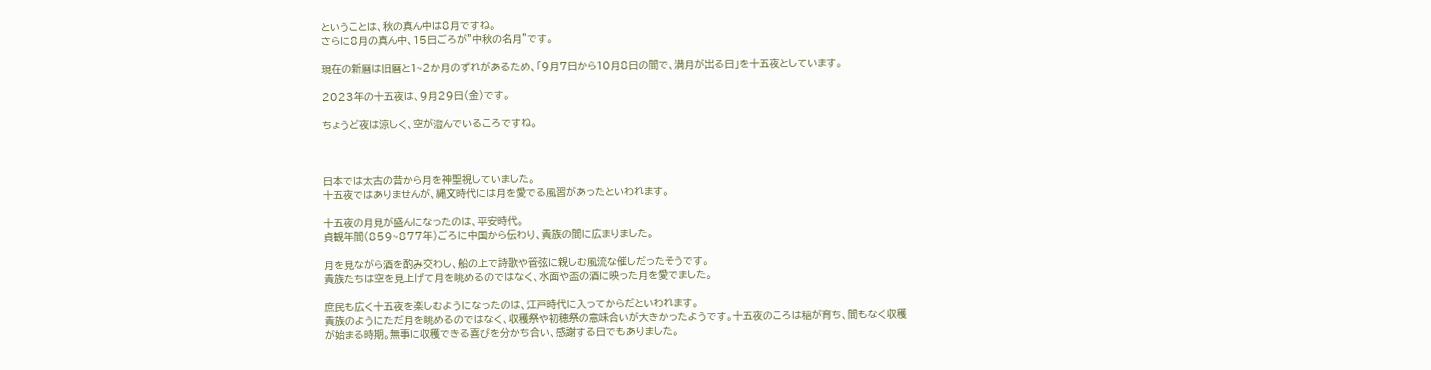ということは、秋の真ん中は8月ですね。
さらに8月の真ん中、15日ごろが”中秋の名月”です。

現在の新暦は旧暦と1~2か月のずれがあるため、「9月7日から10月8日の間で、満月が出る日」を十五夜としています。

2023年の十五夜は、9月29日(金)です。

ちょうど夜は涼しく、空が澄んでいるころですね。



日本では太古の昔から月を神聖視していました。
十五夜ではありませんが、縄文時代には月を愛でる風習があったといわれます。

十五夜の月見が盛んになったのは、平安時代。
貞観年間(859~877年)ごろに中国から伝わり、貴族の間に広まりました。

月を見ながら酒を酌み交わし、船の上で詩歌や管弦に親しむ風流な催しだったそうです。
貴族たちは空を見上げて月を眺めるのではなく、水面や盃の酒に映った月を愛でました。

庶民も広く十五夜を楽しむようになったのは、江戸時代に入ってからだといわれます。
貴族のようにただ月を眺めるのではなく、収穫祭や初穂祭の意味合いが大きかったようです。十五夜のころは稲が育ち、間もなく収穫が始まる時期。無事に収穫できる喜びを分かち合い、感謝する日でもありました。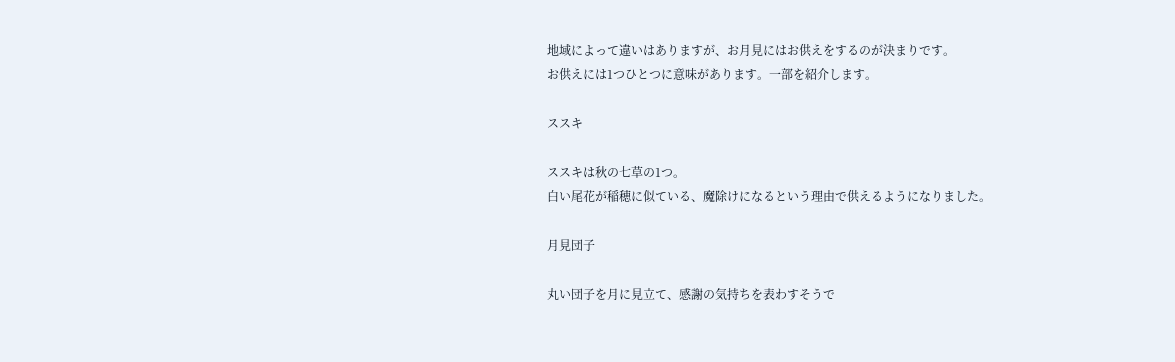地域によって違いはありますが、お月見にはお供えをするのが決まりです。
お供えには1つひとつに意味があります。一部を紹介します。

ススキ

ススキは秋の七草の1つ。
白い尾花が稲穂に似ている、魔除けになるという理由で供えるようになりました。

月見団子

丸い団子を月に見立て、感謝の気持ちを表わすそうで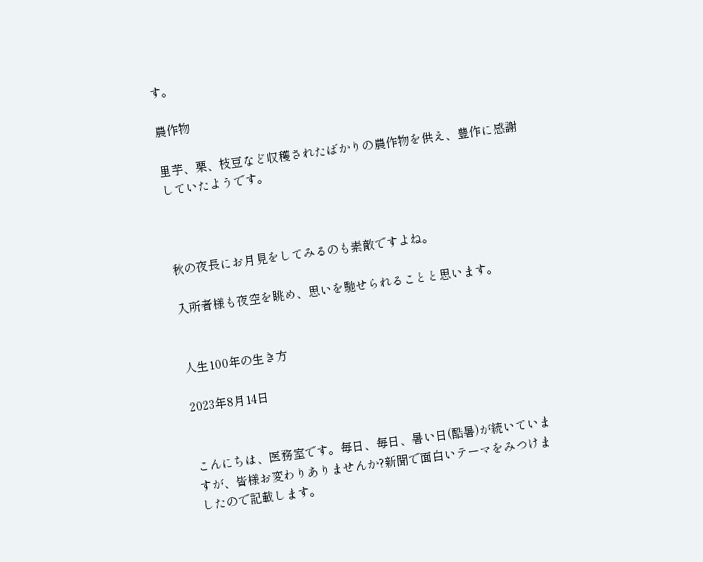す。

農作物

里芋、栗、枝豆など収穫されたばかりの農作物を供え、豊作に感謝していたようです。



秋の夜長にお月見をしてみるのも素敵ですよね。

入所者様も夜空を眺め、思いを馳せられることと思います。


人生100年の生き方

2023年8月14日


こんにちは、医務室です。毎日、毎日、暑い日(酷暑)が続いていますが、皆様お変わりありませんか?新聞で面白いテーマをみつけましたので記載します。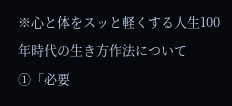※心と体をスッと軽くする人生100年時代の生き方作法について
①「必要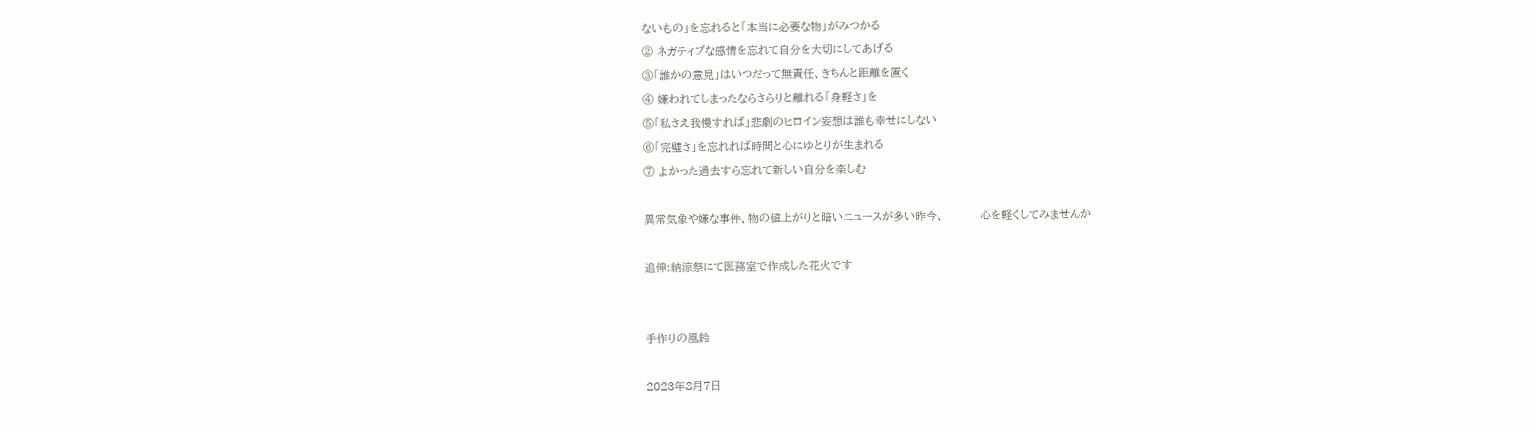ないもの」を忘れると「本当に必要な物」がみつかる
② ネガティブな感情を忘れて自分を大切にしてあげる
③「誰かの意見」はいつだって無責任、きちんと距離を置く
④ 嫌われてしまったならさらりと離れる「身軽さ」を
⑤「私さえ我慢すれば」悲劇のヒロイン妄想は誰も幸せにしない
⑥「完璧さ」を忘れれば時間と心にゆとりが生まれる
⑦ よかった過去すら忘れて新しい自分を楽しむ

異常気象や嫌な事件、物の値上がりと暗いニュースが多い昨今、         心を軽くしてみませんか

追伸:納涼祭にて医務室で作成した花火です


手作りの風鈴

2023年8月7日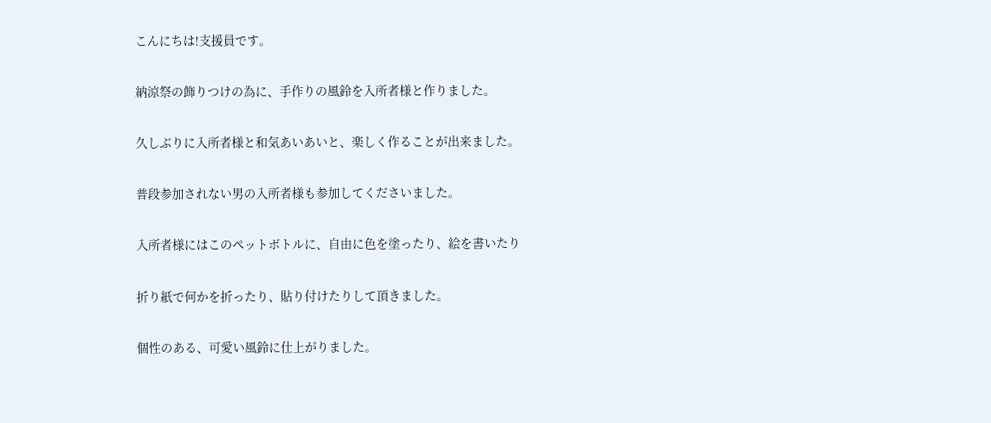こんにちは!支援員です。

納涼祭の飾りつけの為に、手作りの風鈴を入所者様と作りました。

久しぶりに入所者様と和気あいあいと、楽しく作ることが出来ました。

普段参加されない男の入所者様も参加してくださいました。

入所者様にはこのペットボトルに、自由に色を塗ったり、絵を書いたり

折り紙で何かを折ったり、貼り付けたりして頂きました。

個性のある、可愛い風鈴に仕上がりました。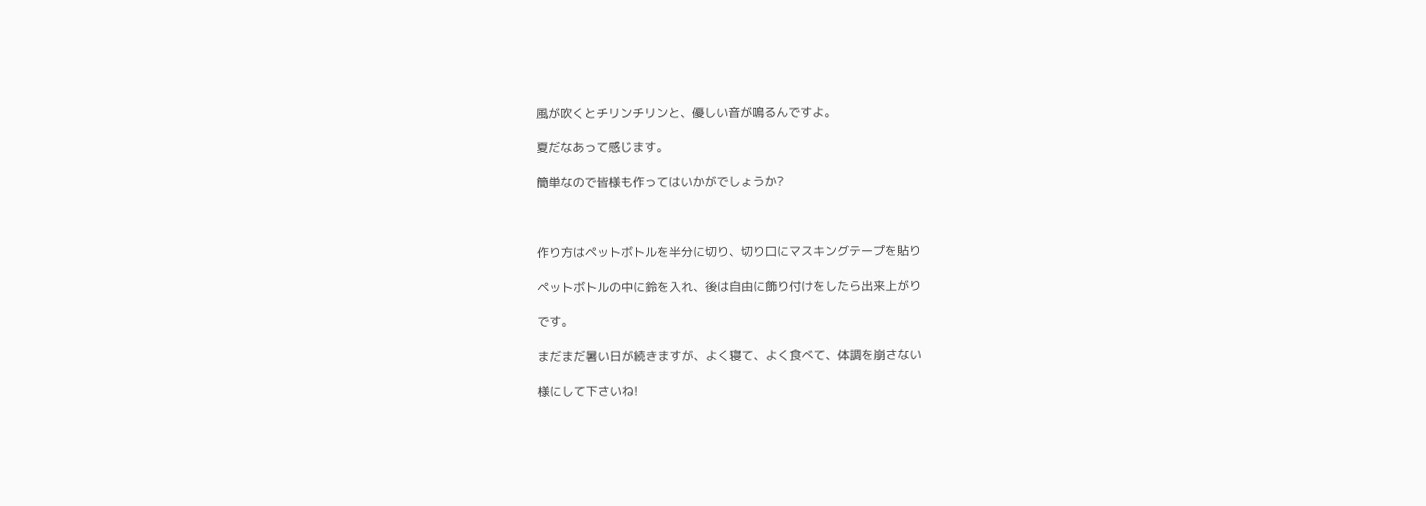風が吹くとチリンチリンと、優しい音が鳴るんですよ。

夏だなあって感じます。

簡単なので皆様も作ってはいかがでしょうか?



作り方はペットボトルを半分に切り、切り口にマスキングテープを貼り

ペットボトルの中に鈴を入れ、後は自由に飾り付けをしたら出来上がり

です。

まだまだ暑い日が続きますが、よく寝て、よく食べて、体調を崩さない

様にして下さいね!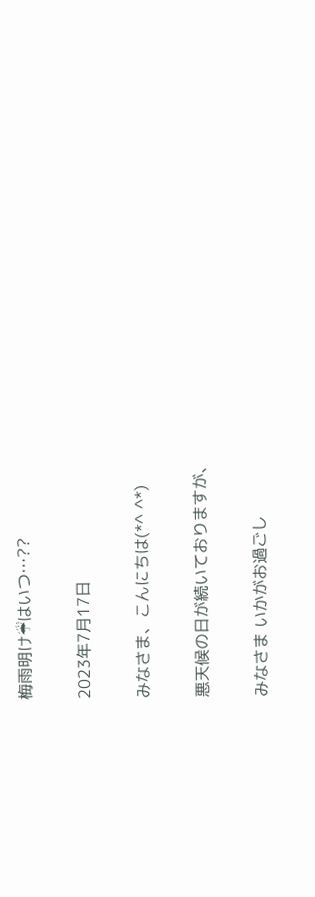梅雨明け☔はいつ…??

2023年7月17日

みなさま、こんにちは(*^ ^*)

悪天候の日が続いておりますが、

みなさま いかがお過ごし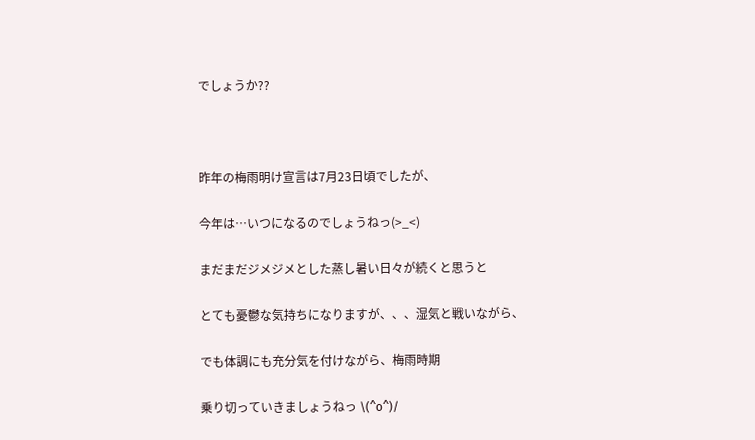でしょうか??



昨年の梅雨明け宣言は7月23日頃でしたが、

今年は…いつになるのでしょうねっ(>_<)

まだまだジメジメとした蒸し暑い日々が続くと思うと

とても憂鬱な気持ちになりますが、、、湿気と戦いながら、

でも体調にも充分気を付けながら、梅雨時期

乗り切っていきましょうねっ \(^o^)/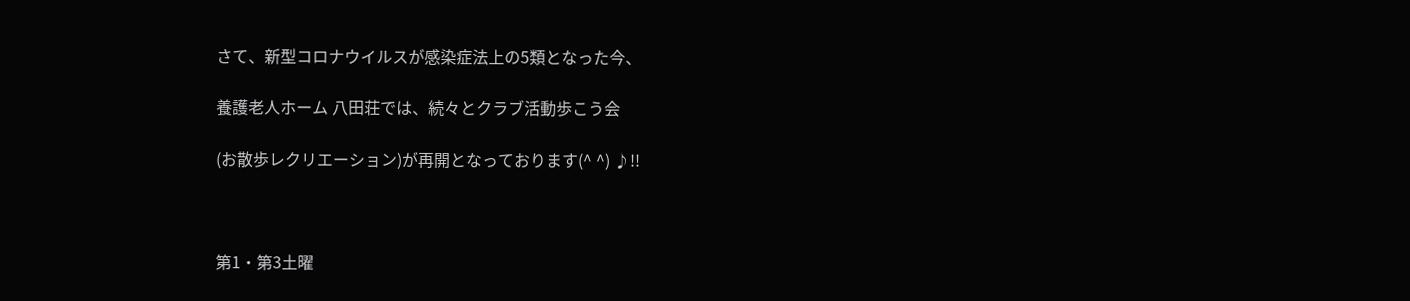さて、新型コロナウイルスが感染症法上の5類となった今、

養護老人ホーム 八田荘では、続々とクラブ活動歩こう会

(お散歩レクリエーション)が再開となっております(^ ^) ♪!!



第1・第3土曜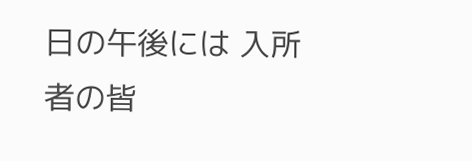日の午後には 入所者の皆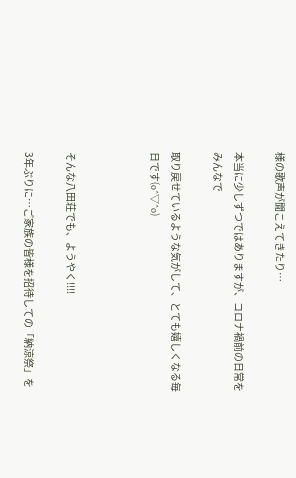様の歌声が聞こえてきたり…

本当に少しずつではありますが、コロナ禍前の日常をみんなで

取り戻せているような気がして、とても嬉しくなる毎日です(o^▽^o)



そんな八田荘でも、ようやく!!!!

3年ぶりに…ご家族の皆様を招待しての「納涼祭」を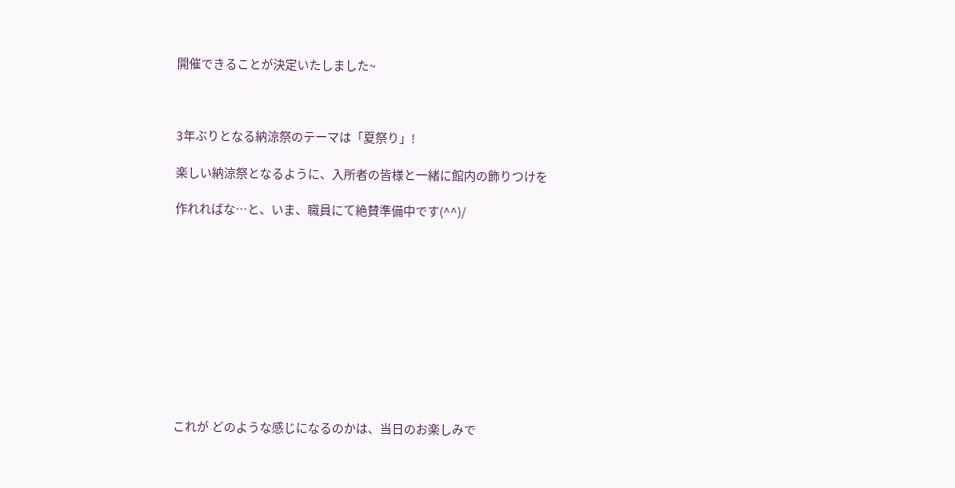開催できることが決定いたしました~



3年ぶりとなる納涼祭のテーマは「夏祭り」!

楽しい納涼祭となるように、入所者の皆様と一緒に館内の飾りつけを

作れればな…と、いま、職員にて絶賛準備中です(^^)/











これが どのような感じになるのかは、当日のお楽しみで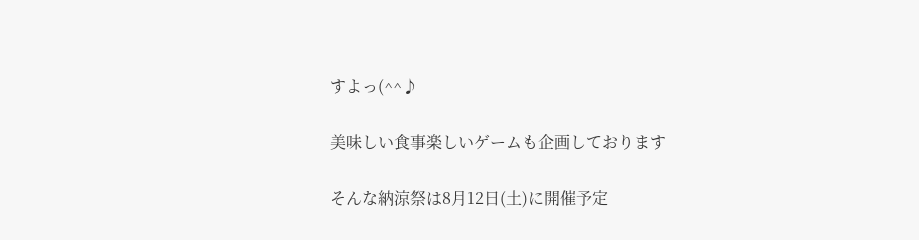すよっ(^^♪

美味しい食事楽しいゲームも企画しております

そんな納涼祭は8月12日(土)に開催予定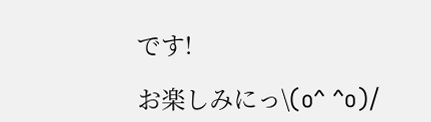です!

お楽しみにっ\(o^ ^o)/